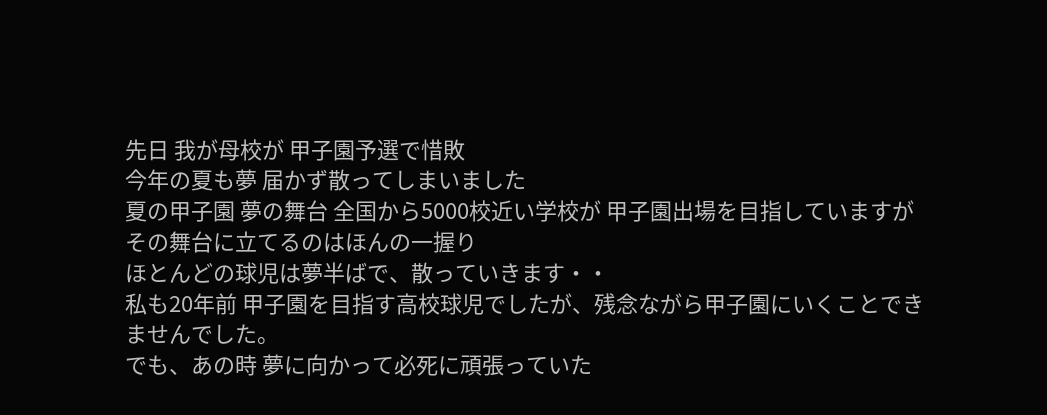先日 我が母校が 甲子園予選で惜敗
今年の夏も夢 届かず散ってしまいました
夏の甲子園 夢の舞台 全国から5000校近い学校が 甲子園出場を目指していますが
その舞台に立てるのはほんの一握り
ほとんどの球児は夢半ばで、散っていきます・・
私も20年前 甲子園を目指す高校球児でしたが、残念ながら甲子園にいくことできませんでした。
でも、あの時 夢に向かって必死に頑張っていた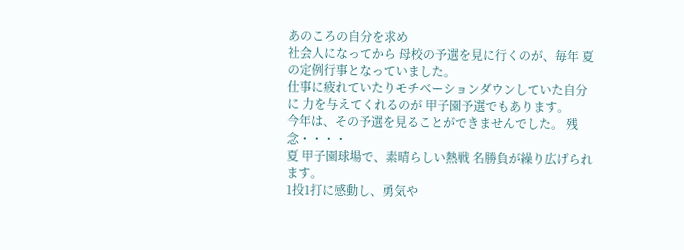あのころの自分を求め
社会人になってから 母校の予選を見に行くのが、毎年 夏の定例行事となっていました。
仕事に疲れていたりモチベーションダウンしていた自分に 力を与えてくれるのが 甲子園予選でもあります。
今年は、その予選を見ることができませんでした。 残念・・・・
夏 甲子園球場で、素晴らしい熱戦 名勝負が繰り広げられます。
1投1打に感動し、勇気や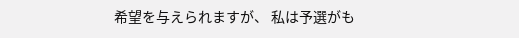希望を与えられますが、 私は予選がも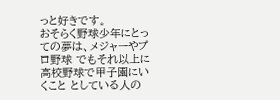っと好きです。
おそらく野球少年にとっての夢は、メジャーやプロ野球 でもそれ以上に
高校野球で甲子園にいくこと としている人の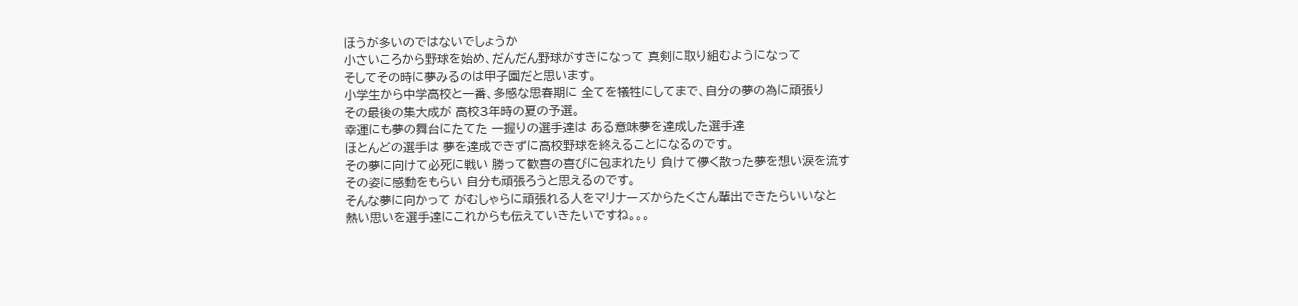ほうが多いのではないでしょうか
小さいころから野球を始め、だんだん野球がすきになって 真剣に取り組むようになって
そしてその時に夢みるのは甲子園だと思います。
小学生から中学高校と一番、多感な思春期に 全てを犠牲にしてまで、自分の夢の為に頑張り
その最後の集大成が 高校3年時の夏の予選。
幸運にも夢の舞台にたてた 一握りの選手達は ある意味夢を達成した選手達
ほとんどの選手は 夢を達成できずに高校野球を終えることになるのです。
その夢に向けて必死に戦い 勝って歓喜の喜びに包まれたり 負けて儚く散った夢を想い涙を流す
その姿に感動をもらい 自分も頑張ろうと思えるのです。
そんな夢に向かって がむしゃらに頑張れる人をマリナーズからたくさん輩出できたらいいなと
熱い思いを選手達にこれからも伝えていきたいですね。。。